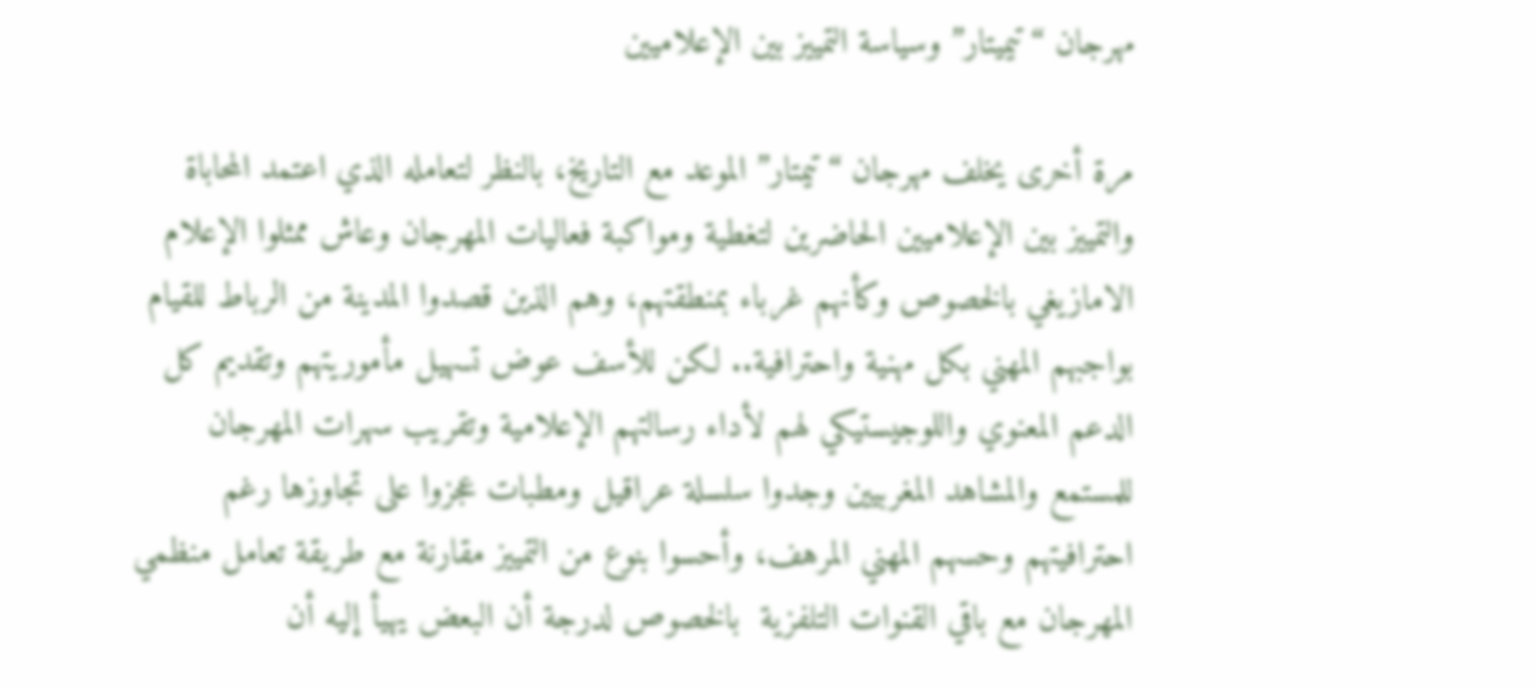مهرجان “تيميتار” وسياسة التمييز بين الإعلاميين

مرة أخرى يخلف مهرجان “تيمتار” الموعد مع التاريخ، بالنظر لتعامله الذي اعتمد المحاباة والتمييز بين الإعلاميين الحاضرين لتغطية ومواكبة فعاليات المهرجان وعاش ممثلوا الإعلام الامازيغي بالخصوص وكأنهم غرباء بمنطقتهم، وهم الذين قصدوا المدينة من الرباط للقيام بواجبهم المهني بكل مهنية واحترافية.. لكن للأسف عوض تسهيل مأموريتهم وتقديم كل الدعم المعنوي واللوجيستيكي لهم لأداء رسالتهم الإعلامية وتقريب سهرات المهرجان للمستمع والمشاهد المغربيين وجدوا سلسلة عراقيل ومطبات عجزوا على تجاوزها رغم احترافيتهم وحسهم المهني المرهف، وأحسوا بنوع من التمييز مقارنة مع طريقة تعامل منظمي المهرجان مع باقي القنوات التلفزية  بالخصوص لدرجة أن البعض يهيأ إليه أن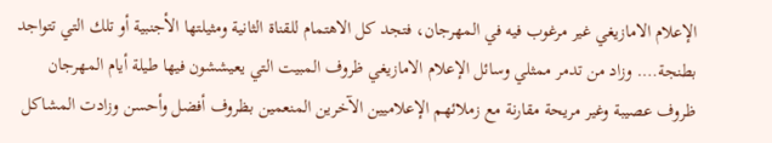الإعلام الامازيغي غير مرغوب فيه في المهرجان، فتجد كل الاهتمام للقناة الثانية ومثيلتها الأجنبية أو تلك التي تتواجد بطنجة…. وزاد من تدمر ممثلي وسائل الإعلام الامازيغي ظروف المبيت التي يعيششون فيها طيلة أيام المهرجان ظروف عصيبة وغير مريحة مقارنة مع زملائهم الإعلاميين الآخرين المنعمين بظروف أفضل وأحسن وزادت المشاكل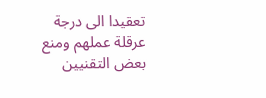تعقيدا الى درجة عرقلة عملهم ومنع بعض التقنيين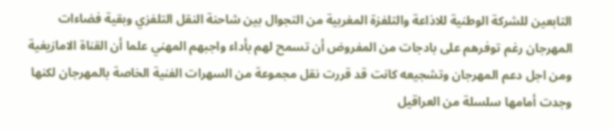التابعين للشركة الوطنية للاذاعة والتلفزة المغربية من التجوال بين شاحنة النقل التلفزي وبقية فضاءات المهرجان رغم توفرهم على بادجات من المفروض أن تسمح لهم بأداء واجبهم المهني علما أن القناة الامازيغية ومن اجل دعم المهرجان وتشجيعه كانت قد قررت نقل مجموعة من السهرات الفنية الخاصة بالمهرجان لكنها وجدت أمامها سلسلة من العراقيل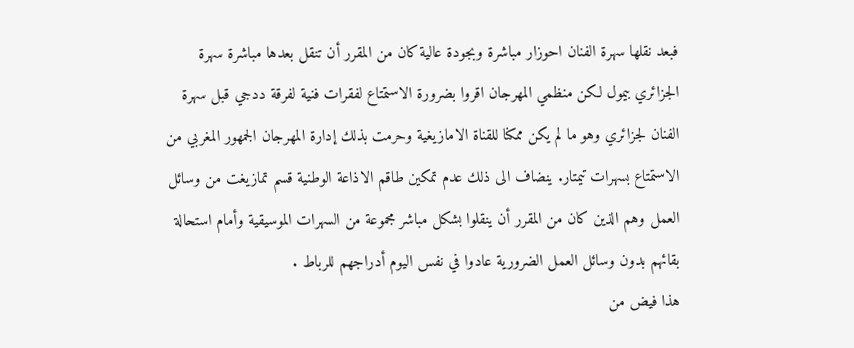فبعد نقلها سهرة الفنان احوزار مباشرة وبجودة عالية كان من المقرر أن تنقل بعدها مباشرة سهرة الجزائري بيمول لكن منظمي المهرجان اقروا بضرورة الاستمتاع لفقرات فنية لفرقة ددجي قبل سهرة الفنان لجزائري وهو ما لم يكن ممكنا للقناة الامازيغية وحرمت بذلك إدارة المهرجان الجمهور المغربي من الاستمتاع بسهرات تيمتار. ينضاف الى ذلك عدم تمكين طاقم الاذاعة الوطنية قسم تمازيغت من وسائل العمل وهم الذين كان من المقرر أن ينقلوا بشكل مباشر مجموعة من السهرات الموسيقية وأمام استحالة بقائهم بدون وسائل العمل الضرورية عادوا في نفس اليوم أدراجهم للرباط .
هذا فيض من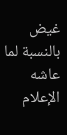غيض بالنسبة لما عاشه الإعلام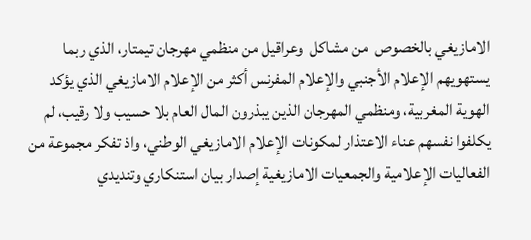الامازيغي بالخصوص  من مشاكل  وعراقيل من منظمي مهرجان تيمتار، الذي ربما يستهويهم الإعلام الأجنبي والإعلام المفرنس أكثر من الإعلام الامازيغي الذي يؤكد الهوية المغربية، ومنظمي المهرجان الذين يبذرون المال العام بلا حسيب ولا رقيب، لم يكلفوا نفسهم عناء الاعتذار لمكونات الإعلام الامازيغي الوطني، واذ تفكر مجموعة من الفعاليات الإعلامية والجمعيات الامازيغية إصدار بيان استنكاري وتنديدي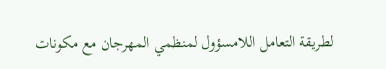لطريقة التعامل اللامسؤول لمنظمي المهرجان مع مكونات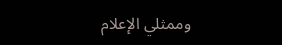وممثلي الإعلام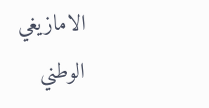الامازيغي الوطني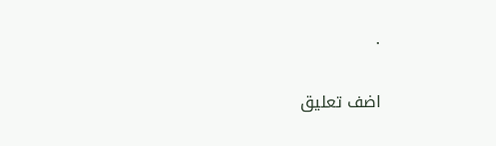.

اضف تعليق